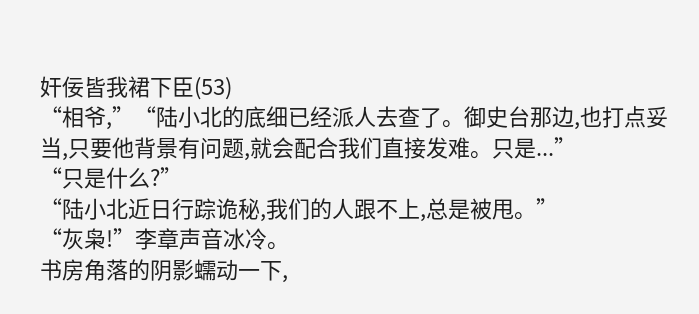奸佞皆我裙下臣(53)
“相爷,”“陆小北的底细已经派人去查了。御史台那边,也打点妥当,只要他背景有问题,就会配合我们直接发难。只是...”
“只是什么?”
“陆小北近日行踪诡秘,我们的人跟不上,总是被甩。”
“灰枭!”李章声音冰冷。
书房角落的阴影蠕动一下,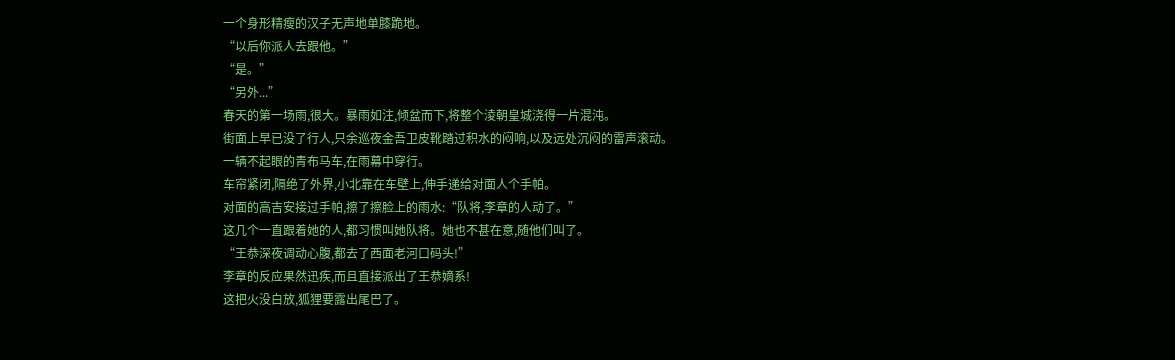一个身形精瘦的汉子无声地单膝跪地。
“以后你派人去跟他。”
“是。”
“另外...”
春天的第一场雨,很大。暴雨如注,倾盆而下,将整个淩朝皇城浇得一片混沌。
街面上早已没了行人,只余巡夜金吾卫皮靴踏过积水的闷响,以及远处沉闷的雷声滚动。
一辆不起眼的青布马车,在雨幕中穿行。
车帘紧闭,隔绝了外界,小北靠在车壁上,伸手递给对面人个手帕。
对面的高吉安接过手帕,擦了擦脸上的雨水:“队将,李章的人动了。”
这几个一直跟着她的人,都习惯叫她队将。她也不甚在意,随他们叫了。
“王恭深夜调动心腹,都去了西面老河口码头!”
李章的反应果然迅疾,而且直接派出了王恭嫡系!
这把火没白放,狐狸要露出尾巴了。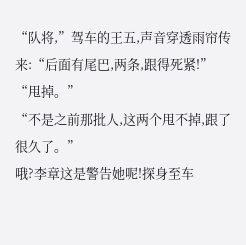“队将,”驾车的王五,声音穿透雨帘传来:“后面有尾巴,两条,跟得死紧!”
“甩掉。”
“不是之前那批人,这两个甩不掉,跟了很久了。”
哦?李章这是警告她呢!探身至车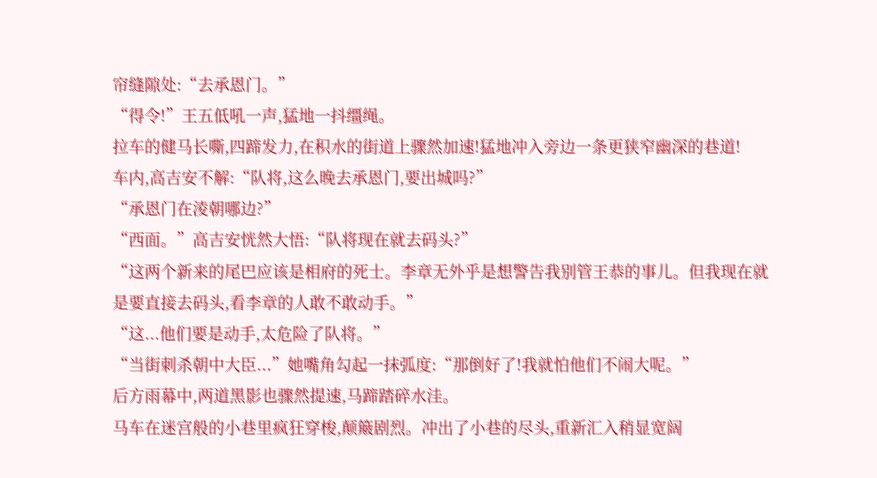帘缝隙处:“去承恩门。”
“得令!”王五低吼一声,猛地一抖缰绳。
拉车的健马长嘶,四蹄发力,在积水的街道上骤然加速!猛地冲入旁边一条更狭窄幽深的巷道!
车内,高吉安不解:“队将,这么晚去承恩门,要出城吗?”
“承恩门在淩朝哪边?”
“西面。”高吉安恍然大悟:“队将现在就去码头?”
“这两个新来的尾巴应该是相府的死士。李章无外乎是想警告我别管王恭的事儿。但我现在就是要直接去码头,看李章的人敢不敢动手。”
“这...他们要是动手,太危险了队将。”
“当街刺杀朝中大臣...”她嘴角勾起一抹弧度:“那倒好了!我就怕他们不闹大呢。”
后方雨幕中,两道黑影也骤然提速,马蹄踏碎水洼。
马车在迷宫般的小巷里疯狂穿梭,颠簸剧烈。冲出了小巷的尽头,重新汇入稍显宽阔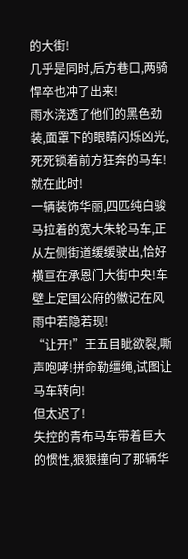的大街!
几乎是同时,后方巷口,两骑悍卒也冲了出来!
雨水浇透了他们的黑色劲装,面罩下的眼睛闪烁凶光,死死锁着前方狂奔的马车!
就在此时!
一辆装饰华丽,四匹纯白骏马拉着的宽大朱轮马车,正从左侧街道缓缓驶出,恰好横亘在承恩门大街中央!车壁上定国公府的徽记在风雨中若隐若现!
“让开!”王五目眦欲裂,嘶声咆哮!拼命勒缰绳,试图让马车转向!
但太迟了!
失控的青布马车带着巨大的惯性,狠狠撞向了那辆华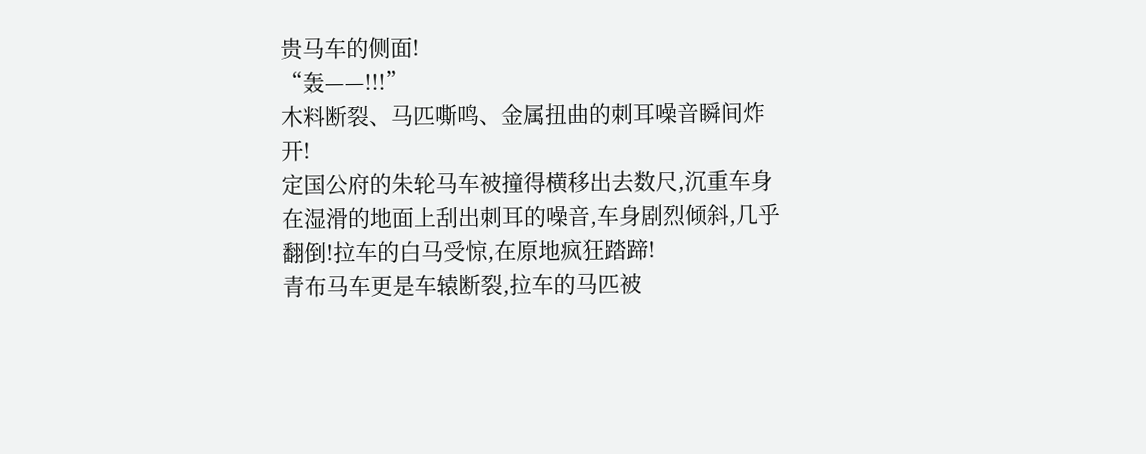贵马车的侧面!
“轰——!!!”
木料断裂、马匹嘶鸣、金属扭曲的刺耳噪音瞬间炸开!
定国公府的朱轮马车被撞得横移出去数尺,沉重车身在湿滑的地面上刮出刺耳的噪音,车身剧烈倾斜,几乎翻倒!拉车的白马受惊,在原地疯狂踏蹄!
青布马车更是车辕断裂,拉车的马匹被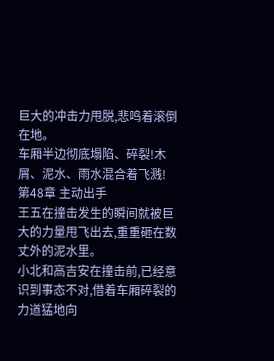巨大的冲击力甩脱,悲鸣着滚倒在地。
车厢半边彻底塌陷、碎裂!木屑、泥水、雨水混合着飞溅!
第48章 主动出手
王五在撞击发生的瞬间就被巨大的力量甩飞出去,重重砸在数丈外的泥水里。
小北和高吉安在撞击前,已经意识到事态不对,借着车厢碎裂的力道猛地向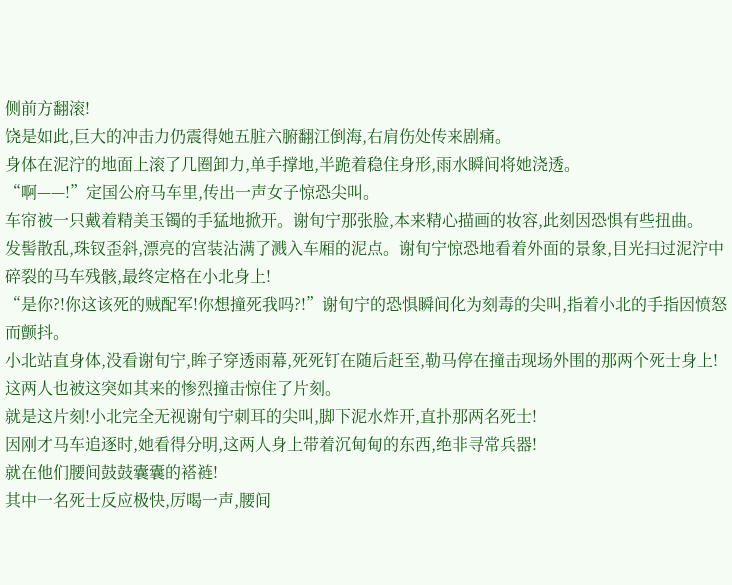侧前方翻滚!
饶是如此,巨大的冲击力仍震得她五脏六腑翻江倒海,右肩伤处传来剧痛。
身体在泥泞的地面上滚了几圈卸力,单手撑地,半跪着稳住身形,雨水瞬间将她浇透。
“啊——!”定国公府马车里,传出一声女子惊恐尖叫。
车帘被一只戴着精美玉镯的手猛地掀开。谢旬宁那张脸,本来精心描画的妆容,此刻因恐惧有些扭曲。
发髻散乱,珠钗歪斜,漂亮的宫装沾满了溅入车厢的泥点。谢旬宁惊恐地看着外面的景象,目光扫过泥泞中碎裂的马车残骸,最终定格在小北身上!
“是你?!你这该死的贼配军!你想撞死我吗?!”谢旬宁的恐惧瞬间化为刻毒的尖叫,指着小北的手指因愤怒而颤抖。
小北站直身体,没看谢旬宁,眸子穿透雨幕,死死钉在随后赶至,勒马停在撞击现场外围的那两个死士身上!
这两人也被这突如其来的惨烈撞击惊住了片刻。
就是这片刻!小北完全无视谢旬宁刺耳的尖叫,脚下泥水炸开,直扑那两名死士!
因刚才马车追逐时,她看得分明,这两人身上带着沉甸甸的东西,绝非寻常兵器!
就在他们腰间鼓鼓囊囊的褡裢!
其中一名死士反应极快,厉喝一声,腰间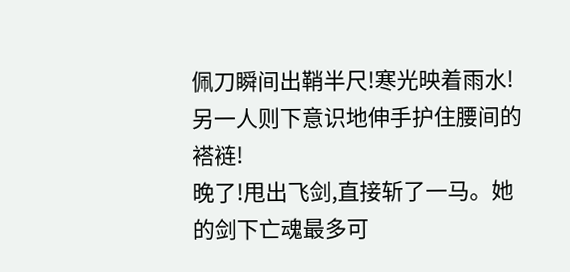佩刀瞬间出鞘半尺!寒光映着雨水!
另一人则下意识地伸手护住腰间的褡裢!
晚了!甩出飞剑,直接斩了一马。她的剑下亡魂最多可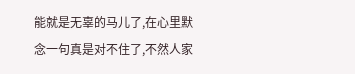能就是无辜的马儿了,在心里默念一句真是对不住了,不然人家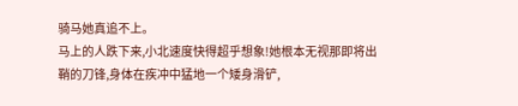骑马她真追不上。
马上的人跌下来,小北速度快得超乎想象!她根本无视那即将出鞘的刀锋,身体在疾冲中猛地一个矮身滑铲,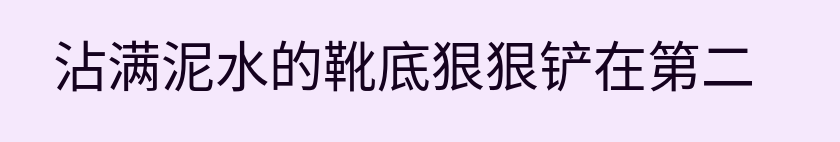沾满泥水的靴底狠狠铲在第二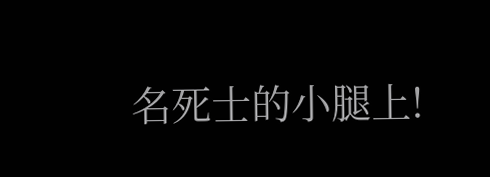名死士的小腿上!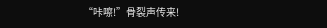“咔嚓!”骨裂声传来!